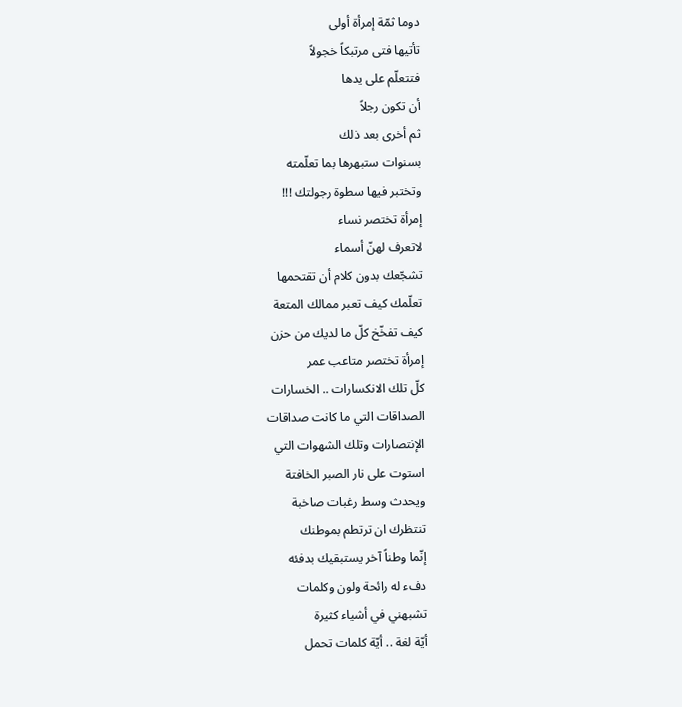دوما ثمّة إمرأة أولى
تأتيها فتى مرتبكاً خجولاً
فتتعلّم على يدها
أن تكون رجلاً
ثم أخرى بعد ذلك
بسنوات ستبهرها بما تعلّمته
وتختبر فيها سطوة رجولتك !!!
إمرأة تختصر نساء
لاتعرف لهنّ أسماء
تشجّعك بدون كلام أن تقتحمها
تعلّمك كيف تعبر ممالك المتعة
كيف تفخّخ كلّ ما لديك من حزن
إمرأة تختصر متاعب عمر
كلّ تلك الانكسارات .. الخسارات
الصداقات التي ما كانت صداقات
الإنتصارات وتلك الشهوات التي
استوت على نار الصبر الخافتة
ويحدث وسط رغبات صاخبة
تنتظرك ان ترتطم بموطنك
إنّما وطناً آخر يستبقيك بدفئه
دفء له رائحة ولون وكلمات
تشبهني في أشياء كثيرة
أيّة لغة .. أيّة كلمات تحمل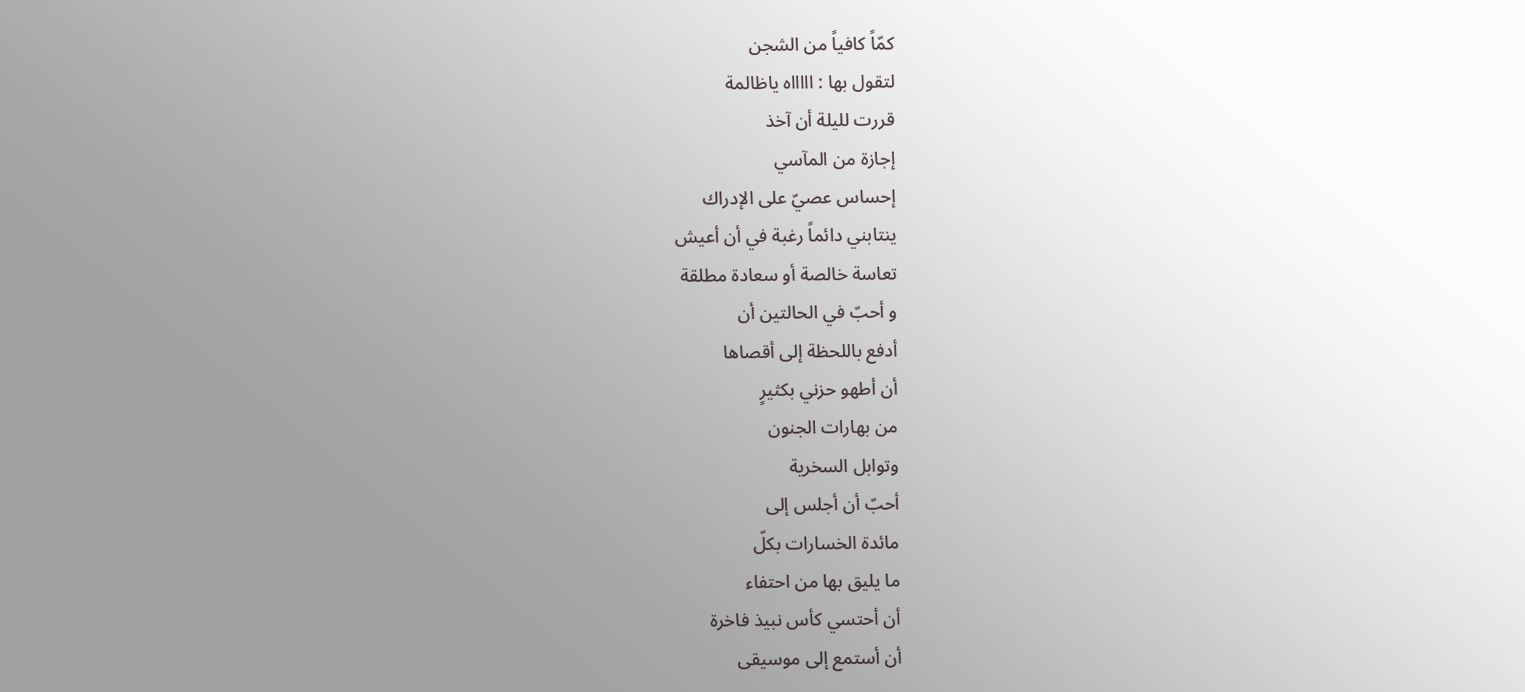كمّاً كافياً من الشجن
لتقول بها : اااااه ياظالمة
قررت لليلة أن آخذ
إجازة من المآسي
إحساس عصيّ على الإدراك
ينتابني دائماً رغبة في أن أعيش
تعاسة خالصة أو سعادة مطلقة
و أحبّ في الحالتين أن
أدفع باللحظة إلى أقصاها
أن أطهو حزني بكثيرٍ
من بهارات الجنون
وتوابل السخرية
أحبّ أن أجلس إلى
مائدة الخسارات بكلّ
ما يليق بها من احتفاء
أن أحتسي كأس نبيذ فاخرة
أن أستمع إلى موسيقى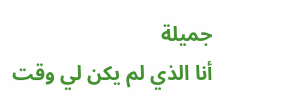جميلة
أنا الذي لم يكن لي وقت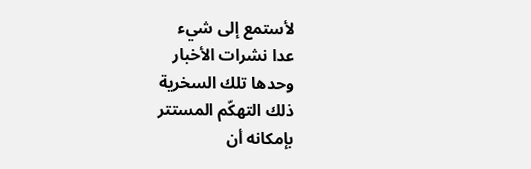لأستمع إلى شيء
عدا نشرات الأخبار
وحدها تلك السخرية
ذلك التهكّم المستتر
بإمكانه أن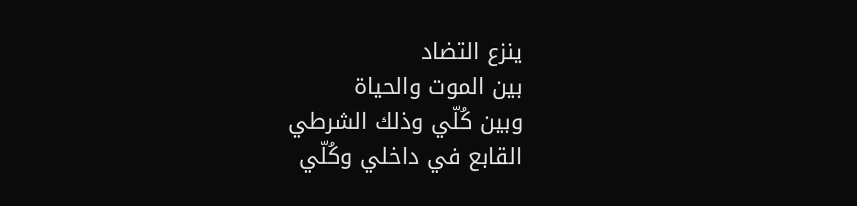ينزع التضاد
بين الموت والحياة
وبين كُلّي وذلك الشرطي
القابع في داخلي وكُلّي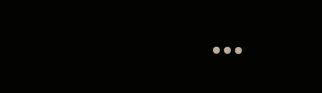...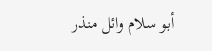أبو سلام وائل منذر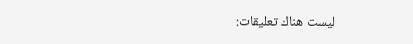ليست هناك تعليقات: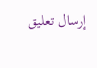إرسال تعليق